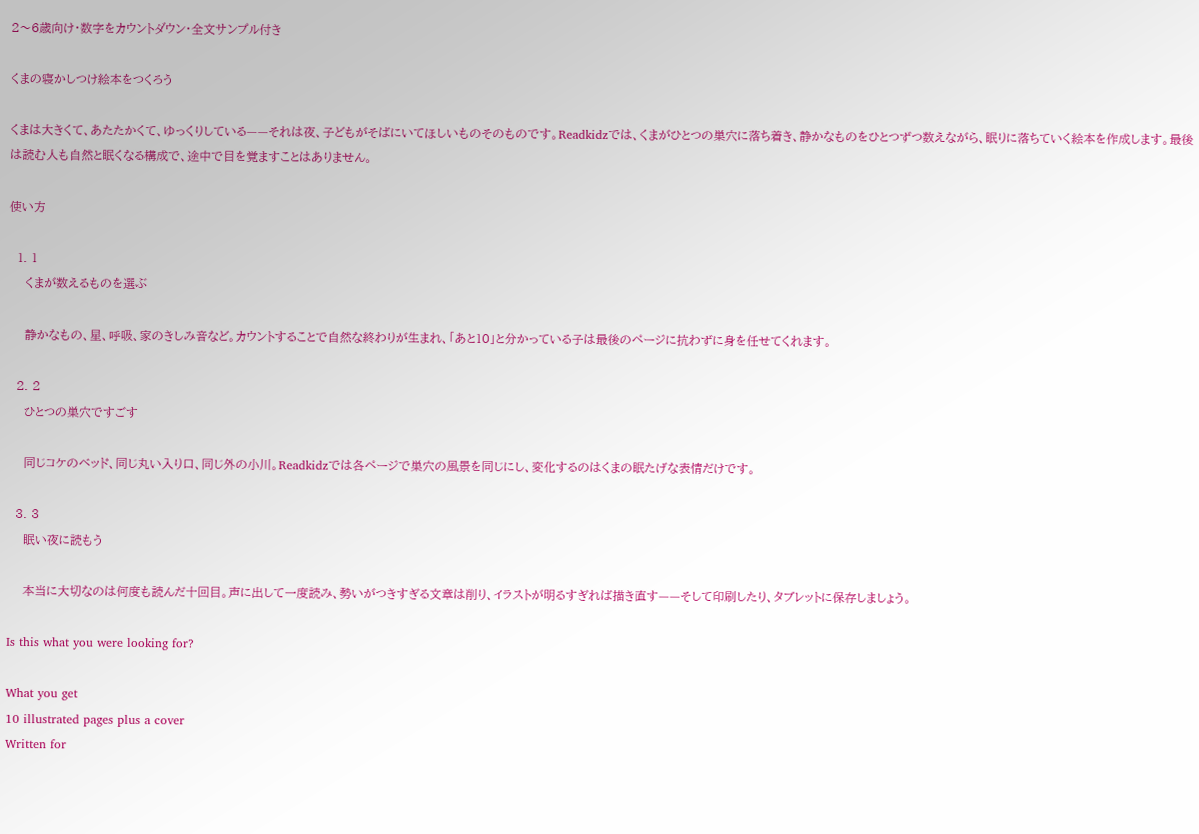2〜6歳向け・数字をカウントダウン・全文サンプル付き

くまの寝かしつけ絵本をつくろう

くまは大きくて、あたたかくて、ゆっくりしている——それは夜、子どもがそばにいてほしいものそのものです。Readkidzでは、くまがひとつの巣穴に落ち着き、静かなものをひとつずつ数えながら、眠りに落ちていく絵本を作成します。最後は読む人も自然と眠くなる構成で、途中で目を覚ますことはありません。

使い方

  1. 1
    くまが数えるものを選ぶ

    静かなもの、星、呼吸、家のきしみ音など。カウントすることで自然な終わりが生まれ、「あと10」と分かっている子は最後のページに抗わずに身を任せてくれます。

  2. 2
    ひとつの巣穴ですごす

    同じコケのベッド、同じ丸い入り口、同じ外の小川。Readkidzでは各ページで巣穴の風景を同じにし、変化するのはくまの眠たげな表情だけです。

  3. 3
    眠い夜に読もう

    本当に大切なのは何度も読んだ十回目。声に出して一度読み、勢いがつきすぎる文章は削り、イラストが明るすぎれば描き直す——そして印刷したり、タブレットに保存しましょう。

Is this what you were looking for?

What you get
10 illustrated pages plus a cover
Written for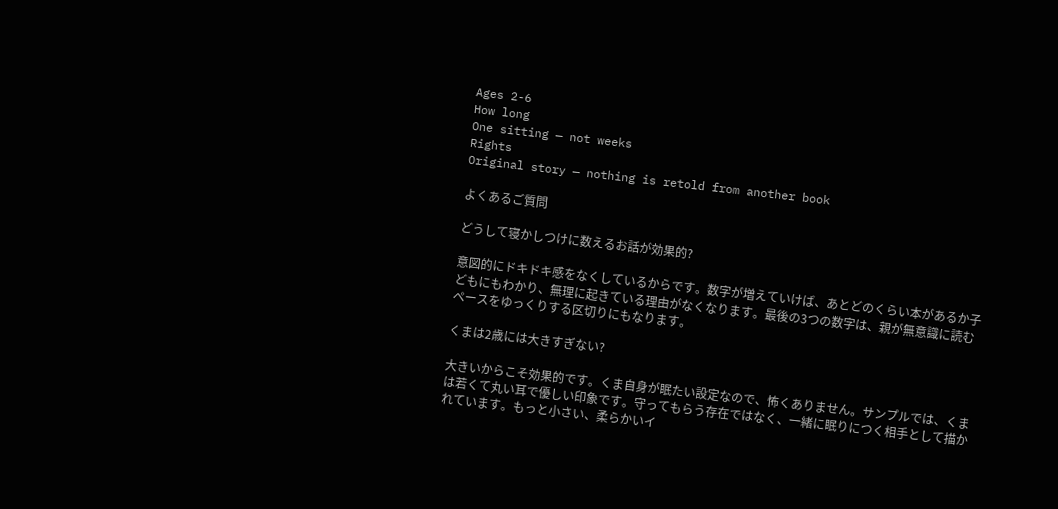Ages 2-6
How long
One sitting — not weeks
Rights
Original story — nothing is retold from another book

よくあるご質問

どうして寝かしつけに数えるお話が効果的?

意図的にドキドキ感をなくしているからです。数字が増えていけば、あとどのくらい本があるか子どもにもわかり、無理に起きている理由がなくなります。最後の3つの数字は、親が無意識に読むペースをゆっくりする区切りにもなります。

くまは2歳には大きすぎない?

大きいからこそ効果的です。くま自身が眠たい設定なので、怖くありません。サンプルでは、くまは若くて丸い耳で優しい印象です。守ってもらう存在ではなく、一緒に眠りにつく相手として描かれています。もっと小さい、柔らかいイ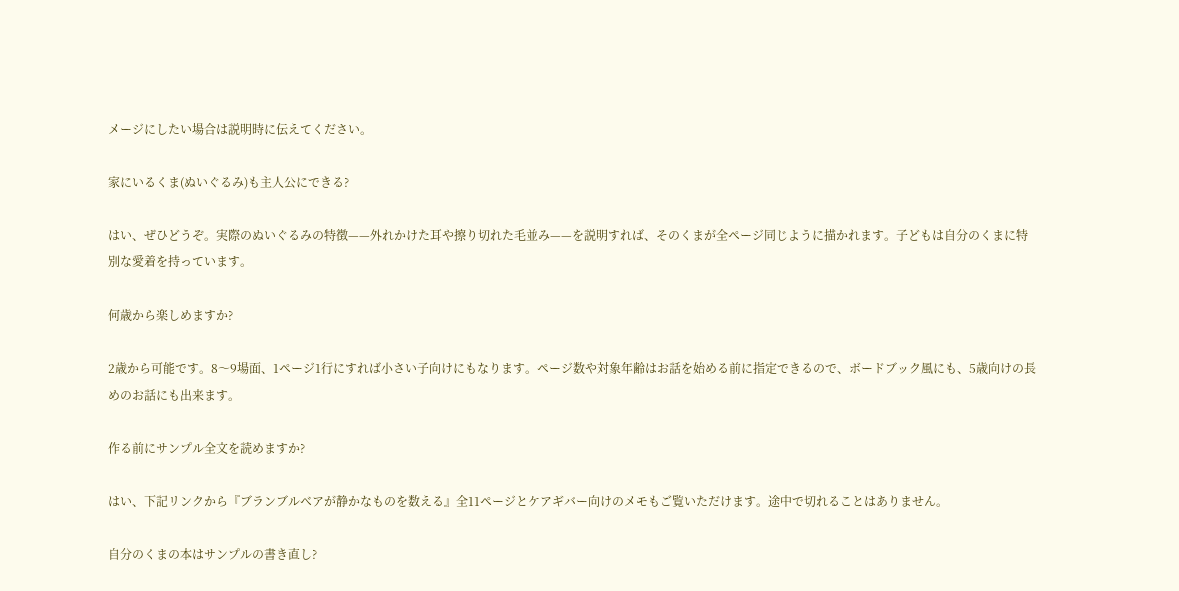メージにしたい場合は説明時に伝えてください。

家にいるくま(ぬいぐるみ)も主人公にできる?

はい、ぜひどうぞ。実際のぬいぐるみの特徴——外れかけた耳や擦り切れた毛並み——を説明すれば、そのくまが全ページ同じように描かれます。子どもは自分のくまに特別な愛着を持っています。

何歳から楽しめますか?

2歳から可能です。8〜9場面、1ページ1行にすれば小さい子向けにもなります。ページ数や対象年齢はお話を始める前に指定できるので、ボードブック風にも、5歳向けの長めのお話にも出来ます。

作る前にサンプル全文を読めますか?

はい、下記リンクから『ブランブルベアが静かなものを数える』全11ページとケアギバー向けのメモもご覧いただけます。途中で切れることはありません。

自分のくまの本はサンプルの書き直し?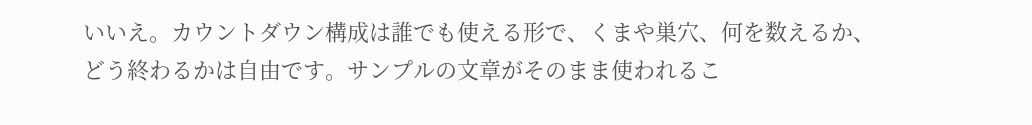いいえ。カウントダウン構成は誰でも使える形で、くまや巣穴、何を数えるか、どう終わるかは自由です。サンプルの文章がそのまま使われるこ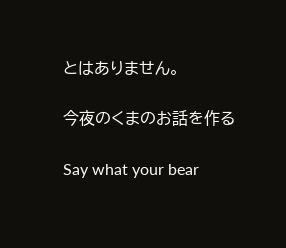とはありません。

今夜のくまのお話を作る

Say what your bear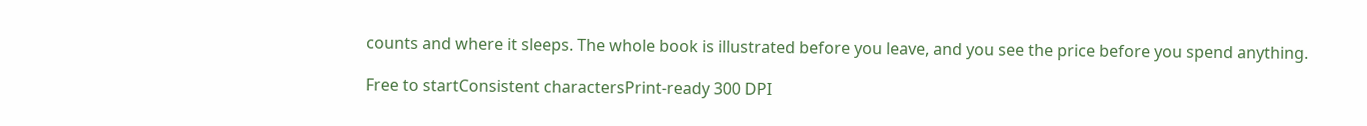counts and where it sleeps. The whole book is illustrated before you leave, and you see the price before you spend anything.

Free to startConsistent charactersPrint-ready 300 DPI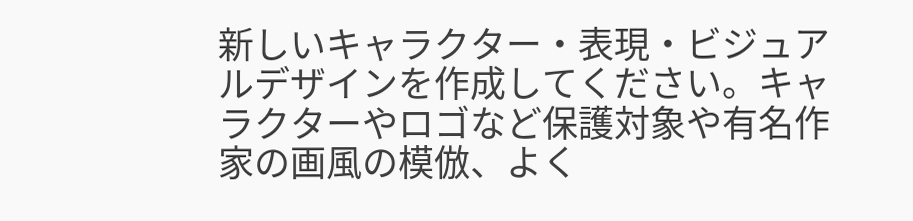新しいキャラクター・表現・ビジュアルデザインを作成してください。キャラクターやロゴなど保護対象や有名作家の画風の模倣、よく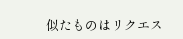似たものはリクエス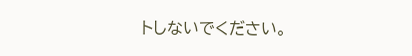トしないでください。